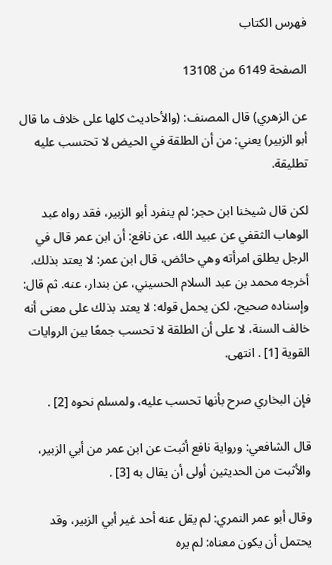فهرس الكتاب

الصفحة 6149 من 13108

عن الزهري) قال المصنف: (والأحاديث كلها على خلاف ما قال أبو الزبير) يعني: من أن الطلقة في الحيض لا تحتسب عليه تطليقة.

لكن قال شيخنا ابن حجر: لم ينفرد أبو الزبير، فقد رواه عبد الوهاب الثقفي عن عبيد الله، عن نافع: أن ابن عمر قال في الرجل يطلق امرأته وهي حائض، قال ابن عمر: لا يعتد بذلك. أخرجه محمد بن عبد السلام الحسيني، عن بندار، عنه. ثم قال: وإسناده صحيح، لكن يحمل قوله: لا يعتد بذلك على معنى أنه خالف السنة، لا على أن الطلقة لا تحسب جمعًا بين الروايات القوية [1] . انتهى.

فإن البخاري صرح بأنها تحسب عليه، ولمسلم نحوه [2] .

قال الشافعي: ورواية نافع أثبت عن ابن عمر من أبي الزبير، والأثبت من الحديثين أولى أن يقال به [3] .

وقال أبو عمر النمري: لم يقل عنه أحد غير أبي الزبير، وقد يحتمل أن يكون معناه: لم يره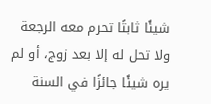شيئًا ثابتًا تحرم معه الرجعة ولا تحل له إلا بعد زوج، أو لم يره شيئًا جائزًا في السنة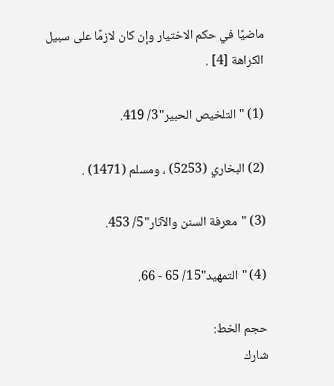ماضيًا في حكم الاختيار وإن كان لازمًا على سبيل الكراهة [4] .

(1) "التلخيص الحبير"3/ 419.

(2) البخاري (5253) ، ومسلم (1471) .

(3) "معرفة السنن والآثار"5/ 453.

(4) "التمهيد"15/ 65 - 66.

حجم الخط:
شارك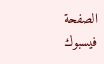الصفحة
فيسبوك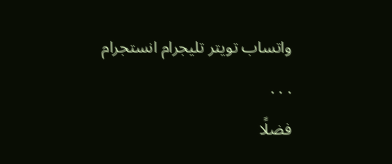واتساب تويتر تليجرام انستجرام
. . .
فضلًا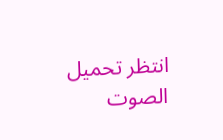انتظر تحميل الصوت